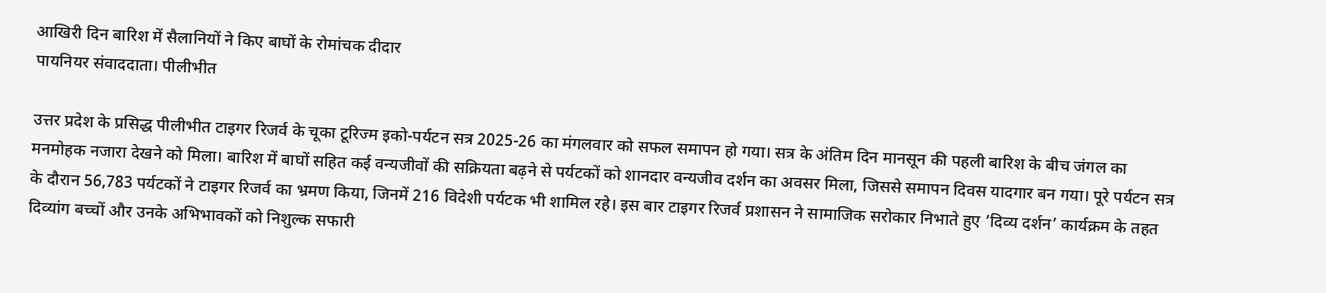आखिरी दिन बारिश में सैलानियों ने किए बाघों के रोमांचक दीदार
पायनियर संवाददाता। पीलीभीत

उत्तर प्रदेश के प्रसिद्ध पीलीभीत टाइगर रिजर्व के चूका टूरिज्म इको-पर्यटन सत्र 2025-26 का मंगलवार को सफल समापन हो गया। सत्र के अंतिम दिन मानसून की पहली बारिश के बीच जंगल का मनमोहक नजारा देखने को मिला। बारिश में बाघों सहित कई वन्यजीवों की सक्रियता बढ़ने से पर्यटकों को शानदार वन्यजीव दर्शन का अवसर मिला, जिससे समापन दिवस यादगार बन गया। पूरे पर्यटन सत्र के दौरान 56,783 पर्यटकों ने टाइगर रिजर्व का भ्रमण किया, जिनमें 216 विदेशी पर्यटक भी शामिल रहे। इस बार टाइगर रिजर्व प्रशासन ने सामाजिक सरोकार निभाते हुए ‘दिव्य दर्शन’ कार्यक्रम के तहत दिव्यांग बच्चों और उनके अभिभावकों को निशुल्क सफारी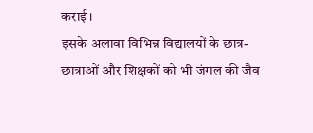कराई।
इसके अलावा विभिन्न विद्यालयों के छात्र-छात्राओं और शिक्षकों को भी जंगल की जैव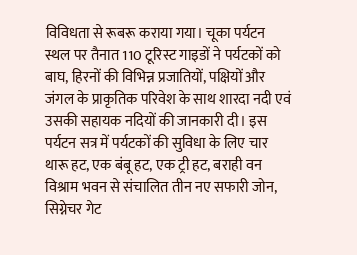विविधता से रूबरू कराया गया। चूका पर्यटन स्थल पर तैनात 110 टूरिस्ट गाइडों ने पर्यटकों को बाघ, हिरनों की विभिन्न प्रजातियों, पक्षियों और जंगल के प्राकृतिक परिवेश के साथ शारदा नदी एवं उसकी सहायक नदियों की जानकारी दी। इस पर्यटन सत्र में पर्यटकों की सुविधा के लिए चार थारू हट, एक बंबू हट, एक ट्री हट, बराही वन विश्राम भवन से संचालित तीन नए सफारी जोन, सिग्नेचर गेट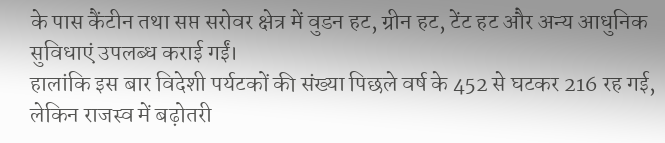के पास कैंटीन तथा सप्त सरोवर क्षेत्र में वुडन हट, ग्रीन हट, टेंट हट और अन्य आधुनिक सुविधाएं उपलब्ध कराई गईं।
हालांकि इस बार विदेशी पर्यटकों की संख्या पिछले वर्ष के 452 से घटकर 216 रह गई, लेकिन राजस्व में बढ़ोतरी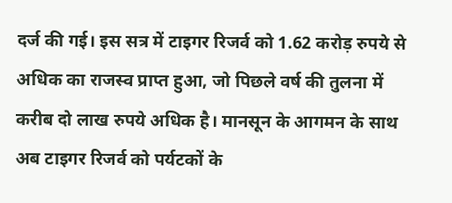दर्ज की गई। इस सत्र में टाइगर रिजर्व को 1.62 करोड़ रुपये से अधिक का राजस्व प्राप्त हुआ, जो पिछले वर्ष की तुलना में करीब दो लाख रुपये अधिक है। मानसून के आगमन के साथ अब टाइगर रिजर्व को पर्यटकों के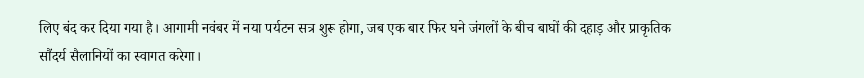लिए बंद कर दिया गया है। आगामी नवंबर में नया पर्यटन सत्र शुरू होगा, जब एक बार फिर घने जंगलों के बीच बाघों की दहाड़ और प्राकृतिक सौंदर्य सैलानियों का स्वागत करेगा।